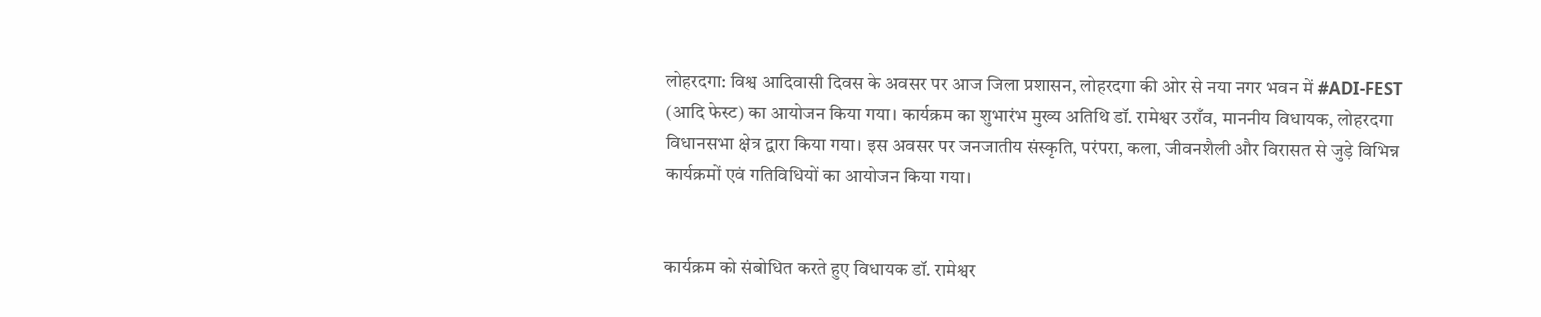लोहरदगा: विश्व आदिवासी दिवस के अवसर पर आज जिला प्रशासन, लोहरदगा की ओर से नया नगर भवन में #ADI-FEST (आदि फेस्ट) का आयोजन किया गया। कार्यक्रम का शुभारंभ मुख्य अतिथि डॉ. रामेश्वर उराँव, माननीय विधायक, लोहरदगा विधानसभा क्षेत्र द्वारा किया गया। इस अवसर पर जनजातीय संस्कृति, परंपरा, कला, जीवनशैली और विरासत से जुड़े विभिन्न कार्यक्रमों एवं गतिविधियों का आयोजन किया गया।


कार्यक्रम को संबोधित करते हुए विधायक डॉ. रामेश्वर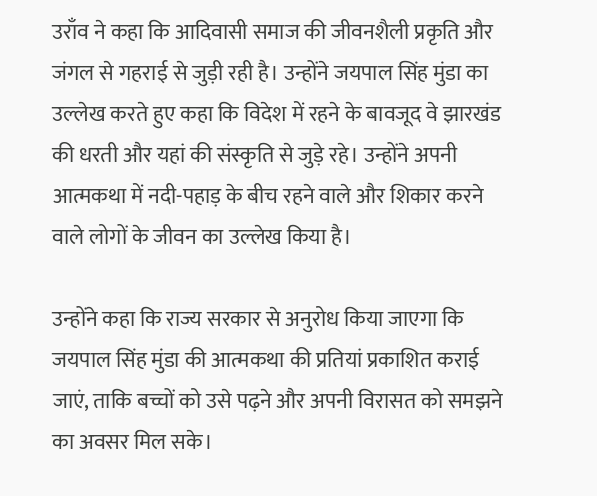उराँव ने कहा कि आदिवासी समाज की जीवनशैली प्रकृति और जंगल से गहराई से जुड़ी रही है। उन्होंने जयपाल सिंह मुंडा का उल्लेख करते हुए कहा कि विदेश में रहने के बावजूद वे झारखंड की धरती और यहां की संस्कृति से जुड़े रहे। उन्होंने अपनी आत्मकथा में नदी-पहाड़ के बीच रहने वाले और शिकार करने वाले लोगों के जीवन का उल्लेख किया है।

उन्होंने कहा कि राज्य सरकार से अनुरोध किया जाएगा कि जयपाल सिंह मुंडा की आत्मकथा की प्रतियां प्रकाशित कराई जाएं, ताकि बच्चों को उसे पढ़ने और अपनी विरासत को समझने का अवसर मिल सके।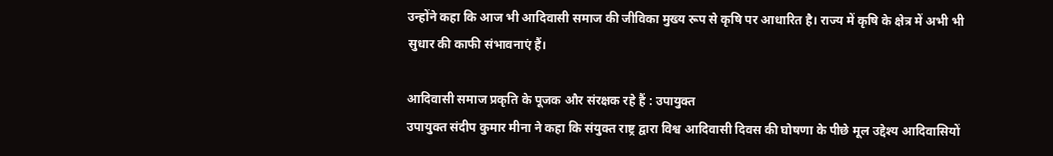उन्होंने कहा कि आज भी आदिवासी समाज की जीविका मुख्य रूप से कृषि पर आधारित है। राज्य में कृषि के क्षेत्र में अभी भी सुधार की काफी संभावनाएं हैं।

आदिवासी समाज प्रकृति के पूजक और संरक्षक रहे हैं : उपायुक्त
उपायुक्त संदीप कुमार मीना ने कहा कि संयुक्त राष्ट्र द्वारा विश्व आदिवासी दिवस की घोषणा के पीछे मूल उद्देश्य आदिवासियों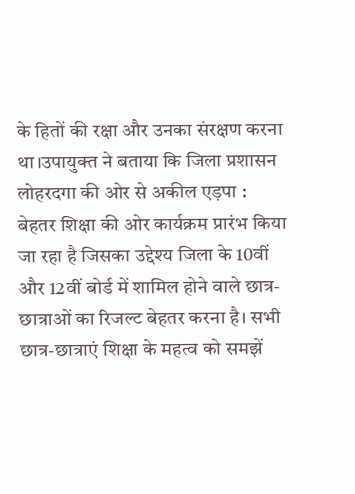के हितों की रक्षा और उनका संरक्षण करना था।उपायुक्त ने बताया कि जिला प्रशासन लोहरदगा की ओर से अकील एड़पा : बेहतर शिक्षा की ओर कार्यक्रम प्रारंभ किया जा रहा है जिसका उद्देश्य जिला के 10वीं और 12वीं बोर्ड में शामिल होने वाले छात्र-छात्राओं का रिजल्ट बेहतर करना है। सभी छात्र-छात्राएं शिक्षा के महत्व को समझें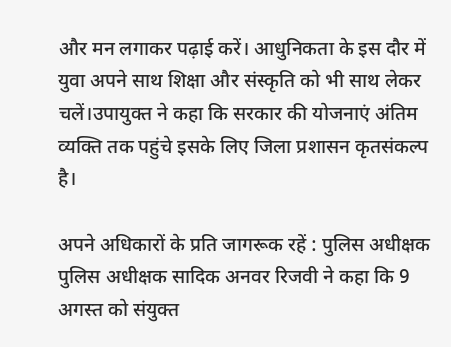और मन लगाकर पढ़ाई करें। आधुनिकता के इस दौर में युवा अपने साथ शिक्षा और संस्कृति को भी साथ लेकर चलें।उपायुक्त ने कहा कि सरकार की योजनाएं अंतिम व्यक्ति तक पहुंचे इसके लिए जिला प्रशासन कृतसंकल्प है।

अपने अधिकारों के प्रति जागरूक रहें : पुलिस अधीक्षक
पुलिस अधीक्षक सादिक अनवर रिजवी ने कहा कि 9 अगस्त को संयुक्त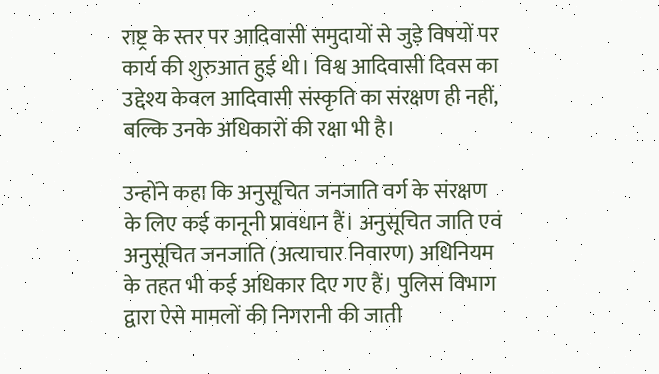राष्ट्र के स्तर पर आदिवासी समुदायों से जुड़े विषयों पर कार्य की शुरुआत हुई थी। विश्व आदिवासी दिवस का उद्देश्य केवल आदिवासी संस्कृति का संरक्षण ही नहीं, बल्कि उनके अधिकारों की रक्षा भी है।

उन्होंने कहा कि अनुसूचित जनजाति वर्ग के संरक्षण के लिए कई कानूनी प्रावधान हैं। अनुसूचित जाति एवं अनुसूचित जनजाति (अत्याचार निवारण) अधिनियम के तहत भी कई अधिकार दिए गए हैं। पुलिस विभाग द्वारा ऐसे मामलों की निगरानी की जाती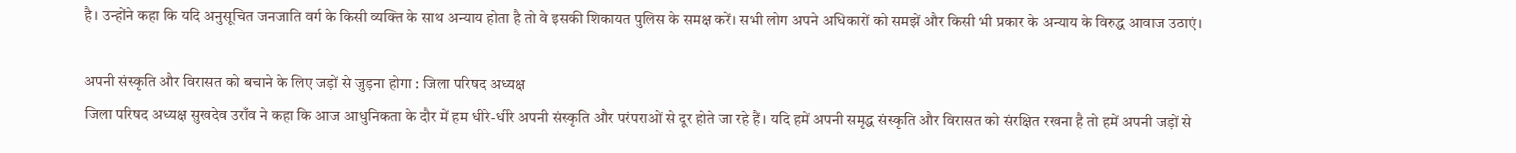है। उन्होंने कहा कि यदि अनुसूचित जनजाति वर्ग के किसी व्यक्ति के साथ अन्याय होता है तो वे इसकी शिकायत पुलिस के समक्ष करें। सभी लोग अपने अधिकारों को समझें और किसी भी प्रकार के अन्याय के विरुद्ध आवाज उठाएं।

अपनी संस्कृति और विरासत को बचाने के लिए जड़ों से जुड़ना होगा : जिला परिषद अध्यक्ष
जिला परिषद अध्यक्ष सुखदेव उराँव ने कहा कि आज आधुनिकता के दौर में हम धीरे-धीरे अपनी संस्कृति और परंपराओं से दूर होते जा रहे हैं। यदि हमें अपनी समृद्ध संस्कृति और विरासत को संरक्षित रखना है तो हमें अपनी जड़ों से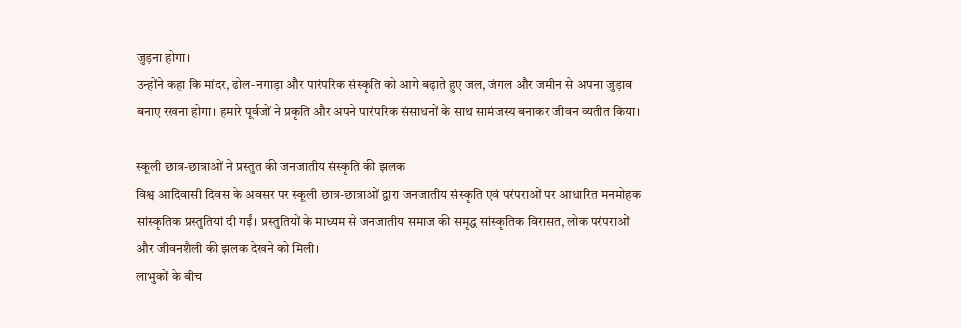जुड़ना होगा।
उन्होंने कहा कि मांदर, ढोल-नगाड़ा और पारंपरिक संस्कृति को आगे बढ़ाते हुए जल, जंगल और जमीन से अपना जुड़ाव बनाए रखना होगा। हमारे पूर्वजों ने प्रकृति और अपने पारंपरिक संसाधनों के साथ सामंजस्य बनाकर जीवन व्यतीत किया।

स्कूली छात्र-छात्राओं ने प्रस्तुत की जनजातीय संस्कृति की झलक
विश्व आदिवासी दिवस के अवसर पर स्कूली छात्र-छात्राओं द्वारा जनजातीय संस्कृति एवं परंपराओं पर आधारित मनमोहक सांस्कृतिक प्रस्तुतियां दी गईं। प्रस्तुतियों के माध्यम से जनजातीय समाज की समृद्ध सांस्कृतिक विरासत, लोक परंपराओं और जीवनशैली की झलक देखने को मिली।
लाभुकों के बीच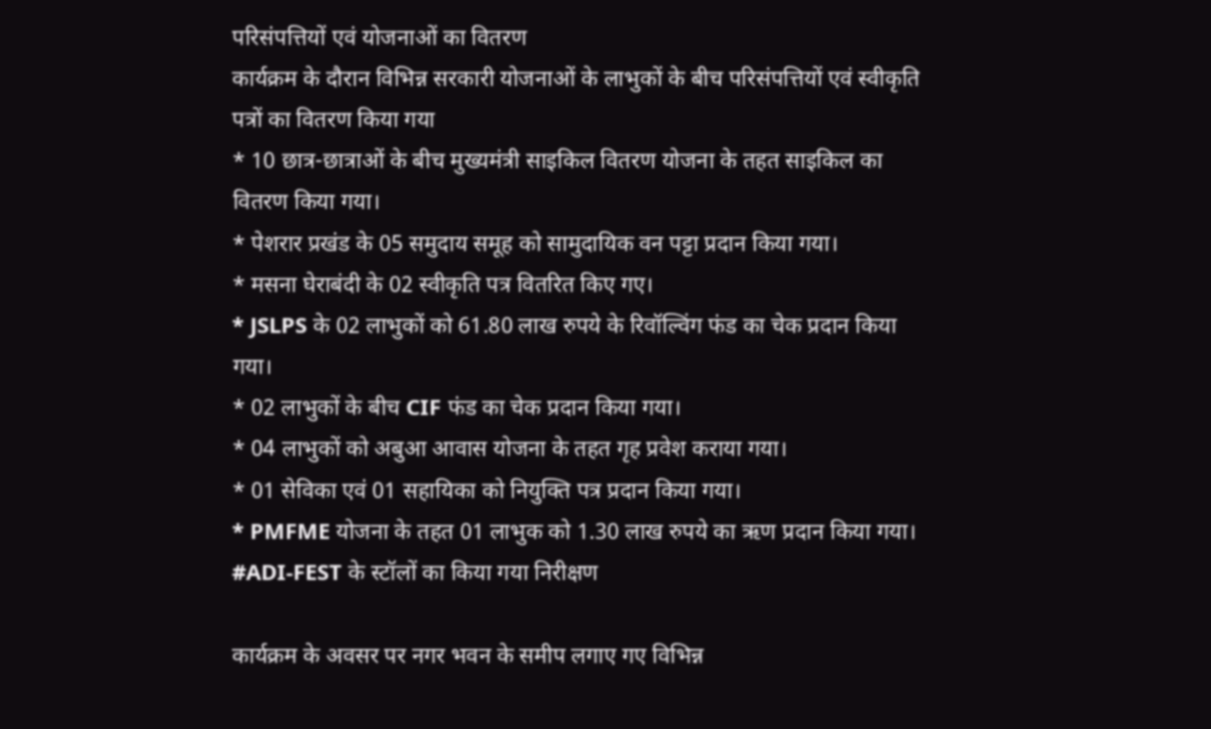परिसंपत्तियों एवं योजनाओं का वितरण
कार्यक्रम के दौरान विभिन्न सरकारी योजनाओं के लाभुकों के बीच परिसंपत्तियों एवं स्वीकृति पत्रों का वितरण किया गया
* 10 छात्र-छात्राओं के बीच मुख्यमंत्री साइकिल वितरण योजना के तहत साइकिल का वितरण किया गया।
* पेशरार प्रखंड के 05 समुदाय समूह को सामुदायिक वन पट्टा प्रदान किया गया।
* मसना घेराबंदी के 02 स्वीकृति पत्र वितरित किए गए।
* JSLPS के 02 लाभुकों को 61.80 लाख रुपये के रिवॉल्विंग फंड का चेक प्रदान किया गया।
* 02 लाभुकों के बीच CIF फंड का चेक प्रदान किया गया।
* 04 लाभुकों को अबुआ आवास योजना के तहत गृह प्रवेश कराया गया।
* 01 सेविका एवं 01 सहायिका को नियुक्ति पत्र प्रदान किया गया।
* PMFME योजना के तहत 01 लाभुक को 1.30 लाख रुपये का ऋण प्रदान किया गया।
#ADI-FEST के स्टॉलों का किया गया निरीक्षण

कार्यक्रम के अवसर पर नगर भवन के समीप लगाए गए विभिन्न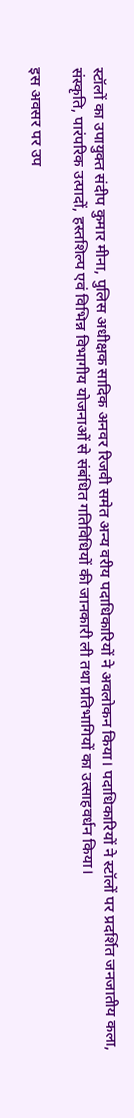स्टॉलों का उपायुक्त संदीप कुमार मीना, पुलिस अधीक्षक सादिक अनवर रिजवी समेत अन्य वरीय पदाधिकारियों ने अवलोकन किया। पदाधिकारियों ने स्टॉलों पर प्रदर्शित जनजातीय कला, संस्कृति, पारंपरिक उत्पादों, हस्तशिल्प एवं विभिन्न विभागीय योजनाओं से संबंधित गतिविधियों की जानकारी ली तथा प्रतिभागियों का उत्साहवर्धन किया।

इस अवसर पर उप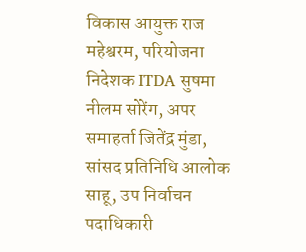विकास आयुक्त राज महेश्वरम, परियोजना निदेशक ITDA सुषमा नीलम सोरेंग, अपर समाहर्ता जितेंद्र मुंडा, सांसद प्रतिनिधि आलोक साहू, उप निर्वाचन पदाधिकारी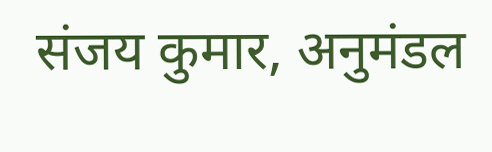संजय कुमार, अनुमंडल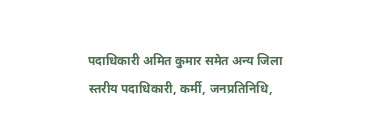पदाधिकारी अमित कुमार समेत अन्य जिला स्तरीय पदाधिकारी, कर्मी, जनप्रतिनिधि,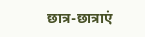छात्र-छात्राएं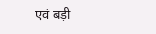एवं बड़ी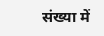संख्या में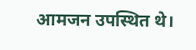आमजन उपस्थित थे।